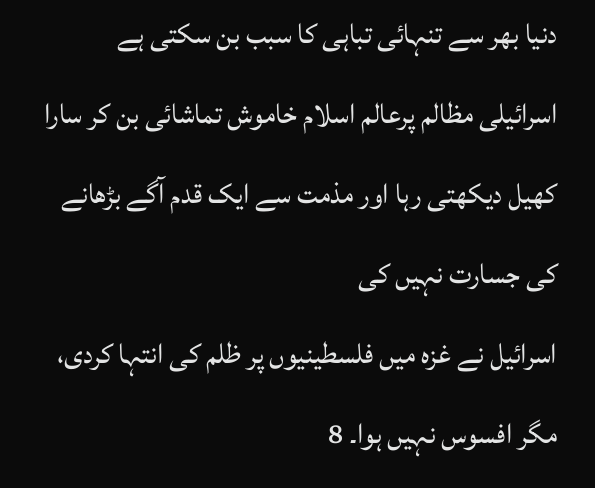دنیا بھر سے تنہائی تباہی کا سبب بن سکتی ہے
اسرائیلی مظالم پرعالم اسلام خاموش تماشائی بن کر سارا کھیل دیکھتی رہا اور مذمت سے ایک قدم آگے بڑھانے کی جسارت نہیں کی
اسرائیل نے غزہ میں فلسطینیوں پر ظلم کی انتہا کردی، مگر افسوس نہیں ہوا۔ 8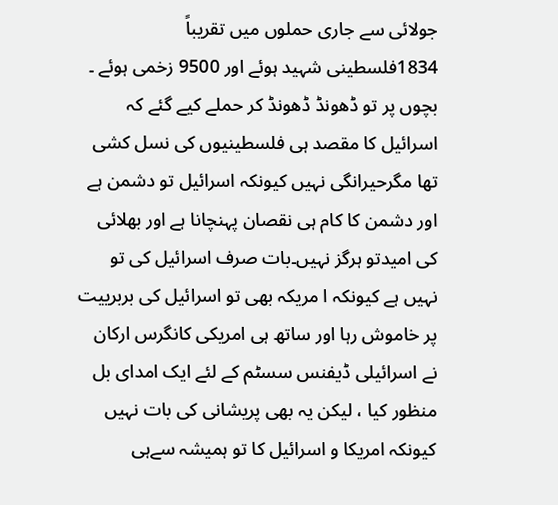جولائی سے جاری حملوں میں تقریباً 1834فلسطینی شہید ہوئے اور 9500 زخمی ہوئے ۔ بچوں پر تو ڈھونڈ ڈھونڈ کر حملے کیے گئے کہ اسرائیل کا مقصد ہی فلسطینیوں کی نسل کشی تھا مگرحیرانگی نہیں کیونکہ اسرائیل تو دشمن ہے اور دشمن کا کام ہی نقصان پہنچانا ہے اور بھلائی کی امیدتو ہرگز نہیں۔بات صرف اسرائیل کی تو نہیں ہے کیونکہ ا مریکہ بھی تو اسرائیل کی بربرییت پر خاموش رہا اور ساتھ ہی امریکی کانگرس ارکان نے اسرائیلی ڈیفنس سسٹم کے لئے ایک امدای بل منظور کیا ، لیکن یہ بھی پریشانی کی بات نہیں کیونکہ امریکا و اسرائیل کا تو ہمیشہ سےہی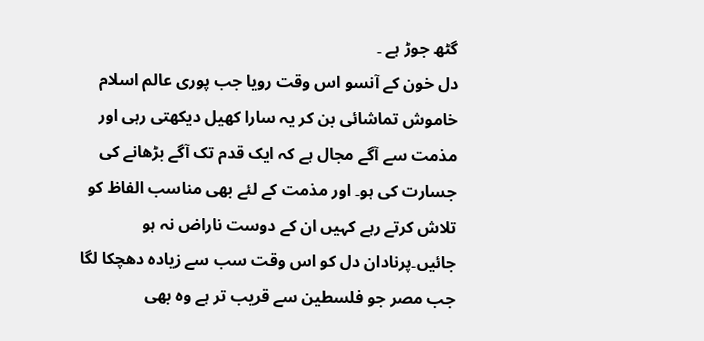گٹھ جوڑ ہے ۔
دل خون کے آنسو اس وقت رویا جب پوری عالم اسلام خاموش تماشائی بن کر یہ سارا کھیل دیکھتی رہی اور مذمت سے آگے مجال ہے کہ ایک قدم تک آگے بڑھانے کی جسارت کی ہو۔ اور مذمت کے لئے بھی مناسب الفاظ کو تلاش کرتے رہے کہیں ان کے دوست ناراض نہ ہو جائیں۔پرنادان دل کو اس وقت سب سے زیادہ دھچکا لگا جب مصر جو فلسطین سے قریب تر ہے وہ بھی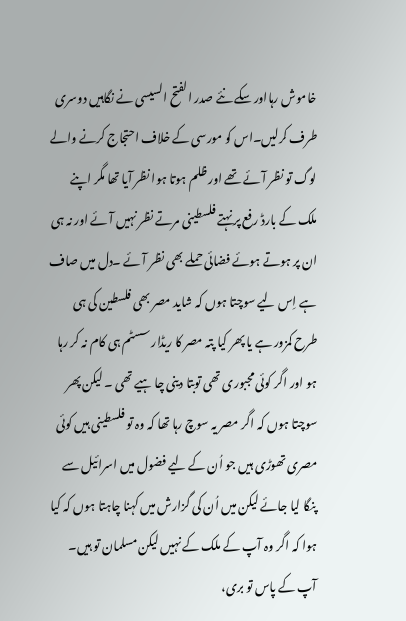خاموش رہااور سکے نئے صدر الفتح السیسی نے نگاہیں دوسری طرف کرلیں۔اس کو مورسی کے خلاف احتجاج کرنے والے لوگ تو نظر آئے تھے اور ظلم ہوتا ہوا نظر آیا تھا مگر اپنے ملک کے بارڈ رفع پر نہتے فلسطینی مرتے نظر نہیں آئے اور نہ ہی ان پر ہوتے ہوئے فضائی حملے بھی نظر آئے ۔دل میں صاف ہے اِس لیے سوچتا ہوں کہ شاید مصر بھی فلسطین کی ہی طرح کمزور ہے یا پھر کیا پتہ مصر کا ریڈار سسٹم ہی کام نہ کر رہا ہو اور اگر کوئی مجبوری تھی توبتا دینی چا ہیے تھی ۔ لیکن پھر سوچتا ہوں کہ اگر مصر یہ سوچ رہا تھا کہ وہ تو فلسطینی ہیں کوئی مصری تھوڑی ہیں جو اُن کے لیے فضول میں اسرائیل سے پنگا لیا جائے لیکن میں اُن کی گزارش میں کہنا چاہتا ہوں کہ کیا ہوا کہ اگر وہ آپ کے ملک کے نہیں لیکن مسلمان تو ہیں۔ آپ کے پاس تو بری،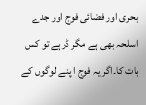بحری اور فضائی فوج اور جدے اسلحہ بھی ہے مگر ڈرہے تو کس بات کا۔اگر یہ فوج ا پنے لوگوں کے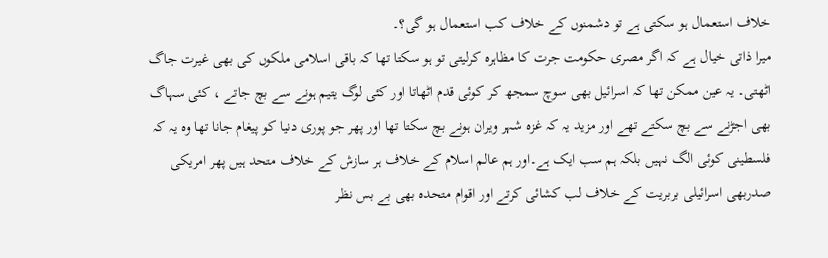خلاف استعمال ہو سکتی ہے تو دشمنوں کے خلاف کب استعمال ہو گی؟۔
میرا ذاتی خیال ہے کہ اگر مصری حکومت جرت کا مظاہرہ کرلیتی تو ہو سکتا تھا کہ باقی اسلامی ملکوں کی بھی غیرت جاگ اٹھتی۔ یہ عین ممکن تھا کہ اسرائیل بھی سوچ سمجھ کر کوئی قدم اٹھاتا اور کئی لوگ یتیم ہونے سے بچ جاتے ، کئی سہاگ بھی اجڑنے سے بچ سکتے تھے اور مزید یہ کہ غزہ شہر ویران ہونے بچ سکتا تھا اور پھر جو پوری دنیا کو پیغام جانا تھا وہ یہ کہ فلسطینی کوئی الگ نہیں بلکہ ہم سب ایک ہے۔اور ہم عالم اسلام کے خلاف ہر سازش کے خلاف متحد ہیں پھر امریکی صدربھی اسرائیلی بربریت کے خلاف لب کشائی کرتے اور اقوام متحدہ بھی بے بس نظر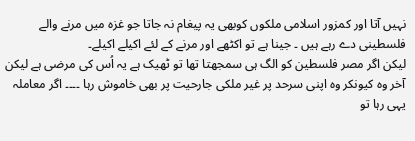نہیں آتا اور کمزور اسلامی ملکوں کوبھی یہ پیغام نہ جاتا جو غزہ میں مرنے والے فلسطینی دے رہے ہیں ۔ جینا ہے تو اکٹھے اور مرنے کے لئے اکیلے اکیلے۔
لیکن اگر مصر فلسطین کو الگ ہی سمجھتا تھا تو ٹھیک ہے یہ اُس کی مرضی ہے لیکن آخر وہ کیونکر وہ اپنی سرحد پر غیر ملکی جارحیت پر بھی خاموش رہا ۔۔۔۔ اگر معاملہ یہی رہا تو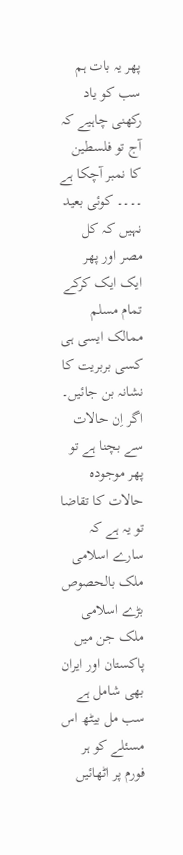پھر یہ بات ہم سب کو یاد رکھنی چاہیے کہ آج تو فلسطین کا نمبر آچکا ہے ۔۔۔۔ کوئی بعید نہیں کہ کل مصر اور پھر ایک ایک کرکے تمام مسلم ممالک ایسی ہی کسی بربریت کا نشانہ بن جائیں۔ اگر اِن حالات سے بچنا ہے تو پھر موجودہ حالات کا تقاضا تو یہ ہے کہ سارے اسلامی ملک بالحصوص بڑے اسلامی ملک جن میں پاکستان اور ایران بھی شامل ہے سب مل بیٹھ اس مسئلے کو ہر فورم پر اٹھائیں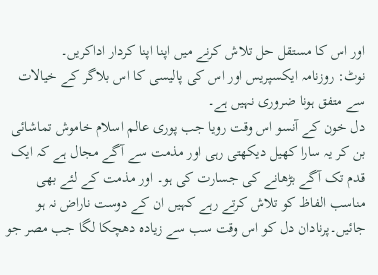اور اس کا مستقل حل تلاش کرنے میں اپنا اپنا کردار اداکریں۔
نوٹ: روزنامہ ایکسپریس اور اس کی پالیسی کا اس بلاگر کے خیالات سے متفق ہونا ضروری نہیں ہے۔
دل خون کے آنسو اس وقت رویا جب پوری عالم اسلام خاموش تماشائی بن کر یہ سارا کھیل دیکھتی رہی اور مذمت سے آگے مجال ہے کہ ایک قدم تک آگے بڑھانے کی جسارت کی ہو۔ اور مذمت کے لئے بھی مناسب الفاظ کو تلاش کرتے رہے کہیں ان کے دوست ناراض نہ ہو جائیں۔پرنادان دل کو اس وقت سب سے زیادہ دھچکا لگا جب مصر جو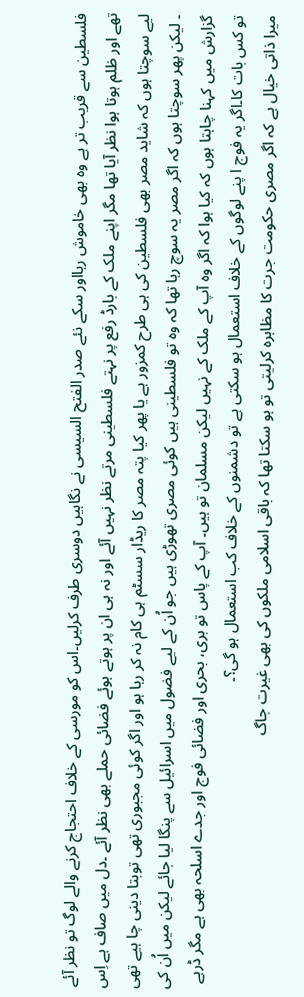فلسطین سے قریب تر ہے وہ بھی خاموش رہااور سکے نئے صدر الفتح السیسی نے نگاہیں دوسری طرف کرلیں۔اس کو مورسی کے خلاف احتجاج کرنے والے لوگ تو نظر آئے تھے اور ظلم ہوتا ہوا نظر آیا تھا مگر اپنے ملک کے بارڈ رفع پر نہتے فلسطینی مرتے نظر نہیں آئے اور نہ ہی ان پر ہوتے ہوئے فضائی حملے بھی نظر آئے ۔دل میں صاف ہے اِس لیے سوچتا ہوں کہ شاید مصر بھی فلسطین کی ہی طرح کمزور ہے یا پھر کیا پتہ مصر کا ریڈار سسٹم ہی کام نہ کر رہا ہو اور اگر کوئی مجبوری تھی توبتا دینی چا ہیے تھی ۔ لیکن پھر سوچتا ہوں کہ اگر مصر یہ سوچ رہا تھا کہ وہ تو فلسطینی ہیں کوئی مصری تھوڑی ہیں جو اُن کے لیے فضول میں اسرائیل سے پنگا لیا جائے لیکن میں اُن کی گزارش میں کہنا چاہتا ہوں کہ کیا ہوا کہ اگر وہ آپ کے ملک کے نہیں لیکن مسلمان تو ہیں۔ آپ کے پاس تو بری، بحری اور فضائی فوج اور جدے اسلحہ بھی ہے مگر ڈرہے تو کس بات کا۔اگر یہ فوج ا پنے لوگوں کے خلاف استعمال ہو سکتی ہے تو دشمنوں کے خلاف کب استعمال ہو گی؟۔
میرا ذاتی خیال ہے کہ اگر مصری حکومت جرت کا مظاہرہ کرلیتی تو ہو سکتا تھا کہ باقی اسلامی ملکوں کی بھی غیرت جاگ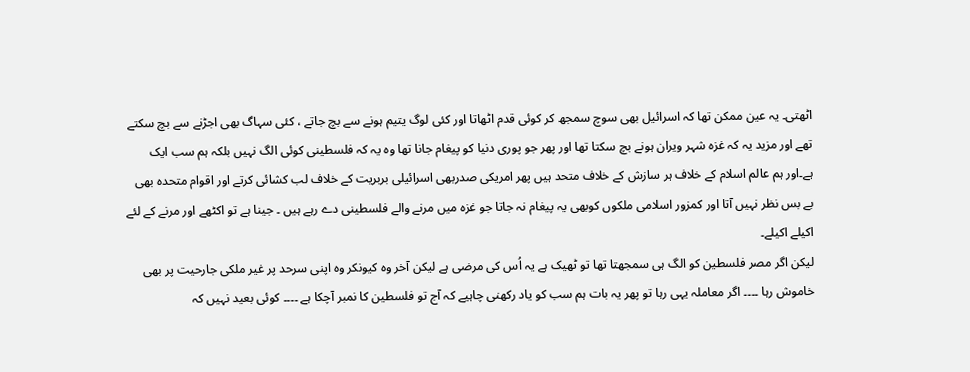اٹھتی۔ یہ عین ممکن تھا کہ اسرائیل بھی سوچ سمجھ کر کوئی قدم اٹھاتا اور کئی لوگ یتیم ہونے سے بچ جاتے ، کئی سہاگ بھی اجڑنے سے بچ سکتے تھے اور مزید یہ کہ غزہ شہر ویران ہونے بچ سکتا تھا اور پھر جو پوری دنیا کو پیغام جانا تھا وہ یہ کہ فلسطینی کوئی الگ نہیں بلکہ ہم سب ایک ہے۔اور ہم عالم اسلام کے خلاف ہر سازش کے خلاف متحد ہیں پھر امریکی صدربھی اسرائیلی بربریت کے خلاف لب کشائی کرتے اور اقوام متحدہ بھی بے بس نظر نہیں آتا اور کمزور اسلامی ملکوں کوبھی یہ پیغام نہ جاتا جو غزہ میں مرنے والے فلسطینی دے رہے ہیں ۔ جینا ہے تو اکٹھے اور مرنے کے لئے اکیلے اکیلے۔
لیکن اگر مصر فلسطین کو الگ ہی سمجھتا تھا تو ٹھیک ہے یہ اُس کی مرضی ہے لیکن آخر وہ کیونکر وہ اپنی سرحد پر غیر ملکی جارحیت پر بھی خاموش رہا ۔۔۔۔ اگر معاملہ یہی رہا تو پھر یہ بات ہم سب کو یاد رکھنی چاہیے کہ آج تو فلسطین کا نمبر آچکا ہے ۔۔۔۔ کوئی بعید نہیں کہ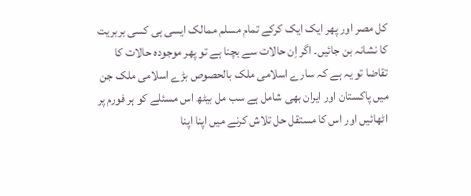کل مصر اور پھر ایک ایک کرکے تمام مسلم ممالک ایسی ہی کسی بربریت کا نشانہ بن جائیں۔ اگر اِن حالات سے بچنا ہے تو پھر موجودہ حالات کا تقاضا تو یہ ہے کہ سارے اسلامی ملک بالحصوص بڑے اسلامی ملک جن میں پاکستان اور ایران بھی شامل ہے سب مل بیٹھ اس مسئلے کو ہر فورم پر اٹھائیں اور اس کا مستقل حل تلاش کرنے میں اپنا اپنا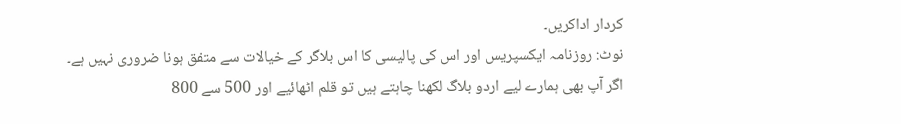کردار اداکریں۔
نوٹ: روزنامہ ایکسپریس اور اس کی پالیسی کا اس بلاگر کے خیالات سے متفق ہونا ضروری نہیں ہے۔
اگر آپ بھی ہمارے لیے اردو بلاگ لکھنا چاہتے ہیں تو قلم اٹھائیے اور 500 سے 800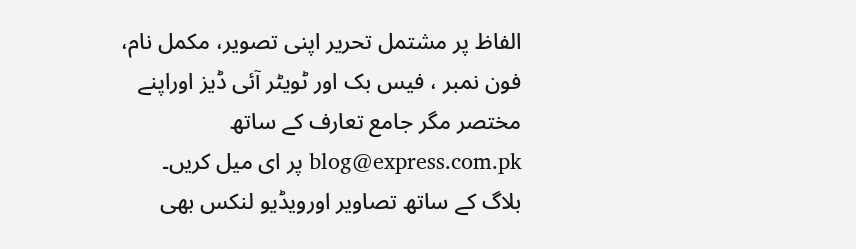الفاظ پر مشتمل تحریر اپنی تصویر، مکمل نام، فون نمبر ، فیس بک اور ٹویٹر آئی ڈیز اوراپنے مختصر مگر جامع تعارف کے ساتھ blog@express.com.pk پر ای میل کریں۔ بلاگ کے ساتھ تصاویر اورویڈیو لنکس بھی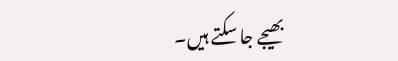بھیجے جا سکتے ہیں۔